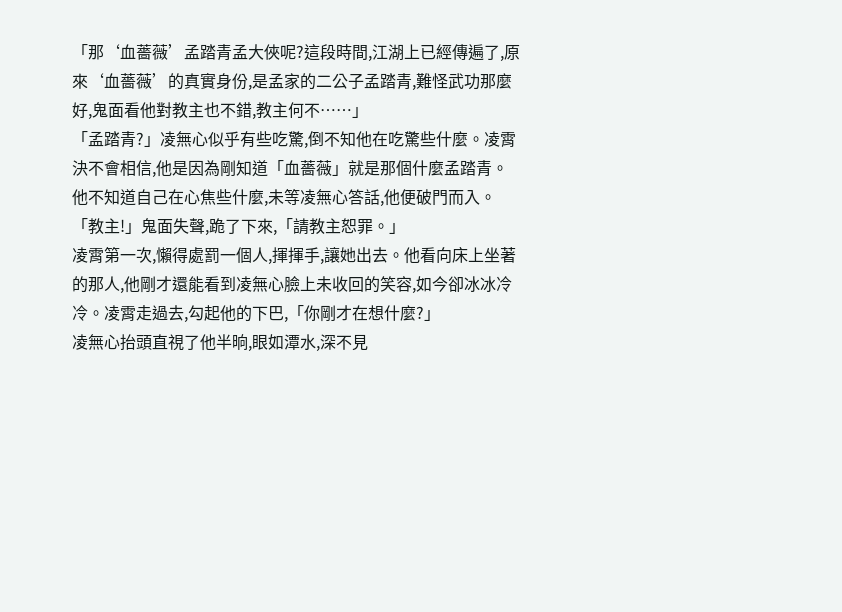「那‘血薔薇’孟踏青孟大俠呢?這段時間,江湖上已經傳遍了,原來‘血薔薇’的真實身份,是孟家的二公子孟踏青,難怪武功那麼好,鬼面看他對教主也不錯,教主何不……」
「孟踏青?」凌無心似乎有些吃驚,倒不知他在吃驚些什麼。凌霄決不會相信,他是因為剛知道「血薔薇」就是那個什麼孟踏青。他不知道自己在心焦些什麼,未等凌無心答話,他便破門而入。
「教主!」鬼面失聲,跪了下來,「請教主恕罪。」
凌霄第一次,懶得處罰一個人,揮揮手,讓她出去。他看向床上坐著的那人,他剛才還能看到凌無心臉上未收回的笑容,如今卻冰冰冷冷。凌霄走過去,勾起他的下巴,「你剛才在想什麼?」
凌無心抬頭直視了他半晌,眼如潭水,深不見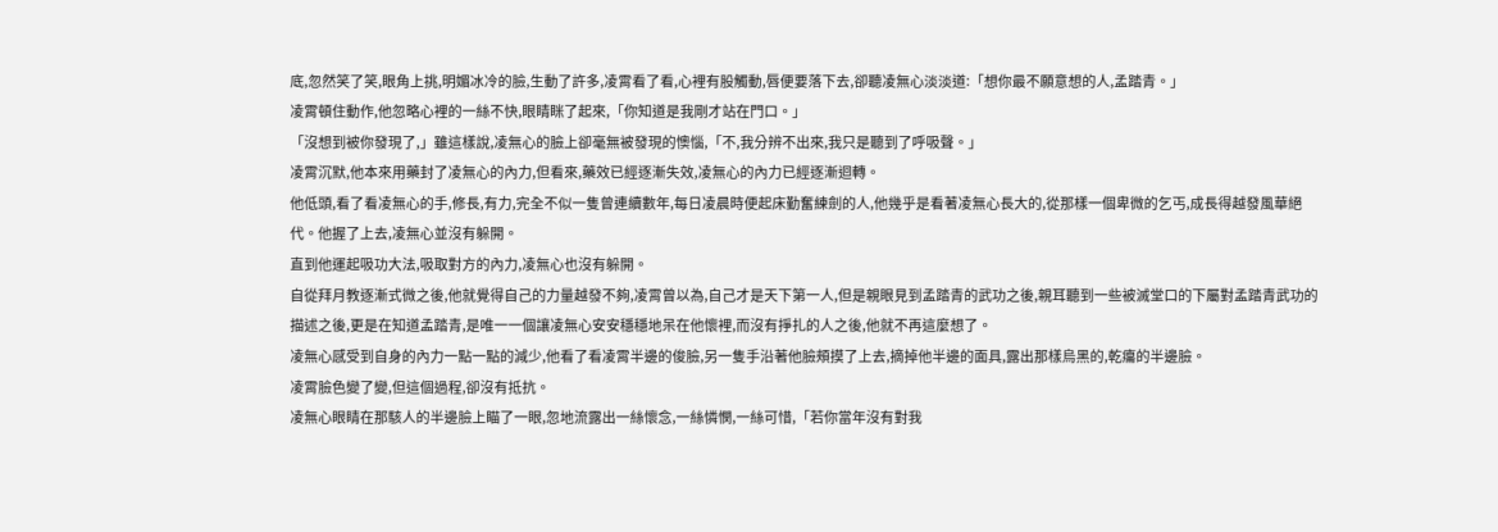底,忽然笑了笑,眼角上挑,明媚冰冷的臉,生動了許多,凌霄看了看,心裡有股觸動,唇便要落下去,卻聽凌無心淡淡道:「想你最不願意想的人,孟踏青。」
凌霄頓住動作,他忽略心裡的一絲不快,眼睛眯了起來,「你知道是我剛才站在門口。」
「沒想到被你發現了,」雖這樣說,凌無心的臉上卻毫無被發現的懊惱,「不,我分辨不出來,我只是聽到了呼吸聲。」
凌霄沉默,他本來用藥封了凌無心的內力,但看來,藥效已經逐漸失效,凌無心的內力已經逐漸迴轉。
他低頭,看了看凌無心的手,修長,有力,完全不似一隻曾連續數年,每日凌晨時便起床勤奮練劍的人,他幾乎是看著凌無心長大的,從那樣一個卑微的乞丐,成長得越發風華絕代。他握了上去,凌無心並沒有躲開。
直到他運起吸功大法,吸取對方的內力,凌無心也沒有躲開。
自從拜月教逐漸式微之後,他就覺得自己的力量越發不夠,凌霄曾以為,自己才是天下第一人,但是親眼見到孟踏青的武功之後,親耳聽到一些被滅堂口的下屬對孟踏青武功的描述之後,更是在知道孟踏青,是唯一一個讓凌無心安安穩穩地呆在他懷裡,而沒有掙扎的人之後,他就不再這麼想了。
凌無心感受到自身的內力一點一點的減少,他看了看凌霄半邊的俊臉,另一隻手沿著他臉頰摸了上去,摘掉他半邊的面具,露出那樣烏黑的,乾癟的半邊臉。
凌霄臉色變了變,但這個過程,卻沒有抵抗。
凌無心眼睛在那駭人的半邊臉上瞄了一眼,忽地流露出一絲懷念,一絲憐憫,一絲可惜,「若你當年沒有對我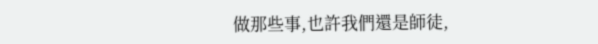做那些事,也許我們還是師徒,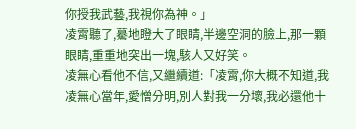你授我武藝,我視你為神。」
凌霄聽了,驀地瞪大了眼睛,半邊空洞的臉上,那一顆眼睛,重重地突出一塊,駭人又好笑。
凌無心看他不信,又繼續道:「凌霄,你大概不知道,我凌無心當年,愛憎分明,別人對我一分壞,我必還他十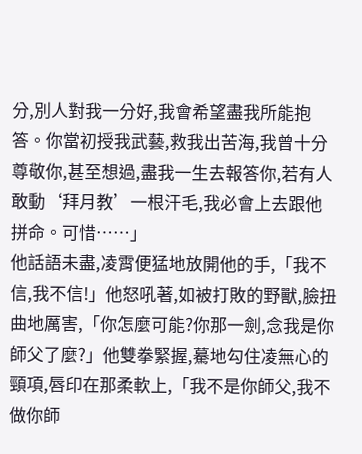分,別人對我一分好,我會希望盡我所能抱答。你當初授我武藝,救我出苦海,我曾十分尊敬你,甚至想過,盡我一生去報答你,若有人敢動‘拜月教’一根汗毛,我必會上去跟他拼命。可惜……」
他話語未盡,凌霄便猛地放開他的手,「我不信,我不信!」他怒吼著,如被打敗的野獸,臉扭曲地厲害,「你怎麼可能?你那一劍,念我是你師父了麼?」他雙拳緊握,驀地勾住凌無心的頸項,唇印在那柔軟上,「我不是你師父,我不做你師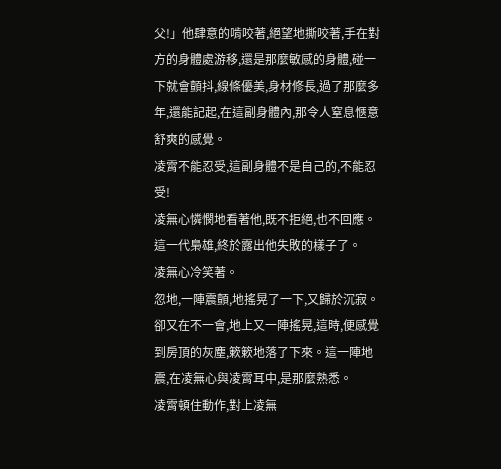父!」他肆意的啃咬著,絕望地撕咬著,手在對方的身體處游移,還是那麼敏感的身體,碰一下就會顫抖,線條優美,身材修長,過了那麼多年,還能記起,在這副身體內,那令人窒息愜意舒爽的感覺。
凌霄不能忍受,這副身體不是自己的,不能忍受!
凌無心憐憫地看著他,既不拒絕,也不回應。
這一代梟雄,終於露出他失敗的樣子了。
凌無心冷笑著。
忽地,一陣震顫,地搖晃了一下,又歸於沉寂。卻又在不一會,地上又一陣搖晃,這時,便感覺到房頂的灰塵,簌簌地落了下來。這一陣地震,在凌無心與凌霄耳中,是那麼熟悉。
凌霄頓住動作,對上凌無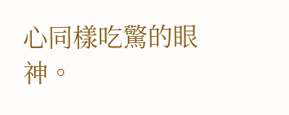心同樣吃驚的眼神。